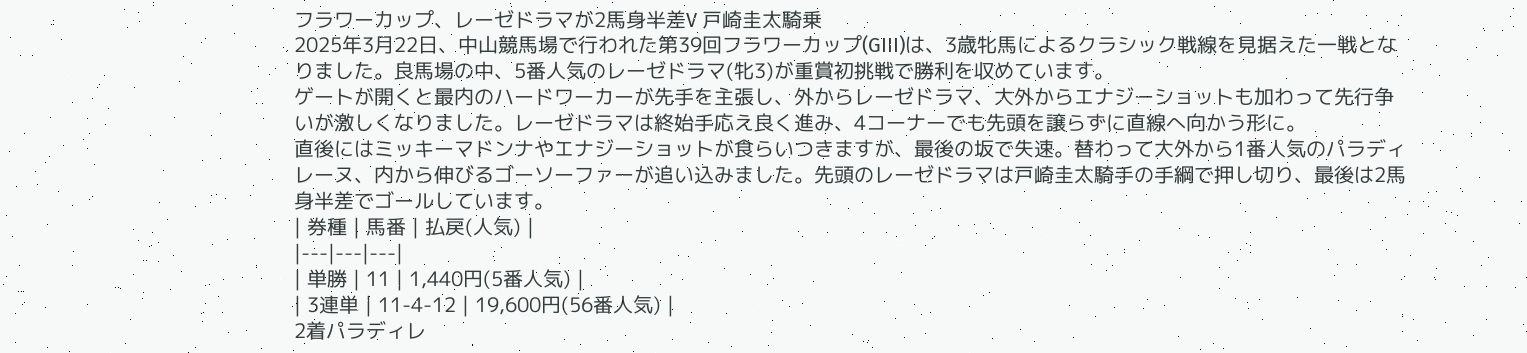フラワーカップ、レーゼドラマが2馬身半差V 戸崎圭太騎乗
2025年3月22日、中山競馬場で行われた第39回フラワーカップ(GIII)は、3歳牝馬によるクラシック戦線を見据えた一戦となりました。良馬場の中、5番人気のレーゼドラマ(牝3)が重賞初挑戦で勝利を収めています。
ゲートが開くと最内のハードワーカーが先手を主張し、外からレーゼドラマ、大外からエナジーショットも加わって先行争いが激しくなりました。レーゼドラマは終始手応え良く進み、4コーナーでも先頭を譲らずに直線へ向かう形に。
直後にはミッキーマドンナやエナジーショットが食らいつきますが、最後の坂で失速。替わって大外から1番人気のパラディレーヌ、内から伸びるゴーソーファーが追い込みました。先頭のレーゼドラマは戸崎圭太騎手の手綱で押し切り、最後は2馬身半差でゴールしています。
| 券種 | 馬番 | 払戻(人気) |
|---|---|---|
| 単勝 | 11 | 1,440円(5番人気) |
| 3連単 | 11-4-12 | 19,600円(56番人気) |
2着パラディレ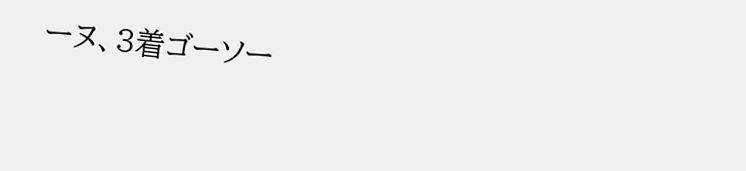ーヌ、3着ゴーソー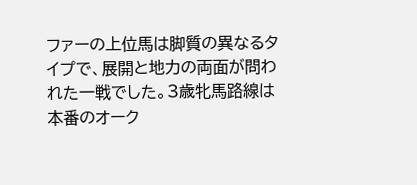ファーの上位馬は脚質の異なるタイプで、展開と地力の両面が問われた一戦でした。3歳牝馬路線は本番のオーク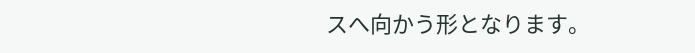スへ向かう形となります。